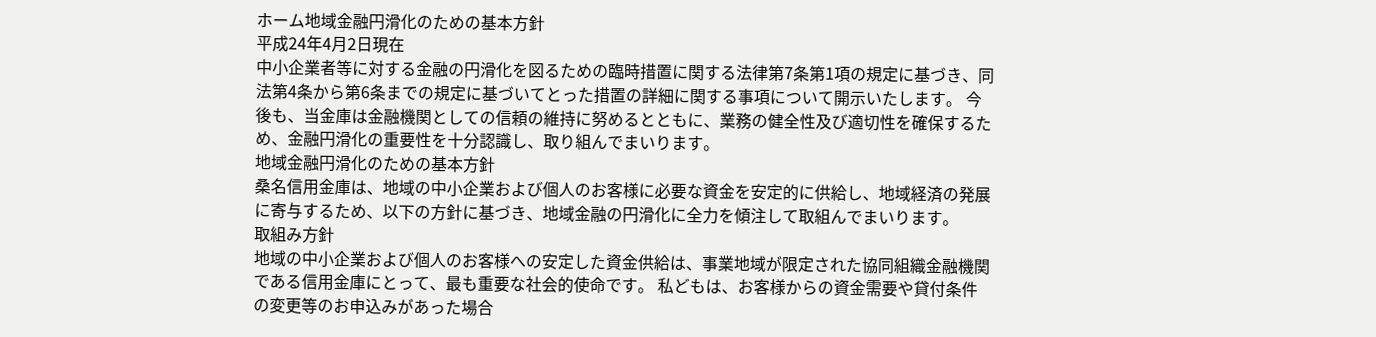ホーム地域金融円滑化のための基本方針
平成24年4月2日現在
中小企業者等に対する金融の円滑化を図るための臨時措置に関する法律第7条第1項の規定に基づき、同法第4条から第6条までの規定に基づいてとった措置の詳細に関する事項について開示いたします。 今後も、当金庫は金融機関としての信頼の維持に努めるとともに、業務の健全性及び適切性を確保するため、金融円滑化の重要性を十分認識し、取り組んでまいります。
地域金融円滑化のための基本方針
桑名信用金庫は、地域の中小企業および個人のお客様に必要な資金を安定的に供給し、地域経済の発展に寄与するため、以下の方針に基づき、地域金融の円滑化に全力を傾注して取組んでまいります。
取組み方針
地域の中小企業および個人のお客様への安定した資金供給は、事業地域が限定された協同組織金融機関である信用金庫にとって、最も重要な社会的使命です。 私どもは、お客様からの資金需要や貸付条件の変更等のお申込みがあった場合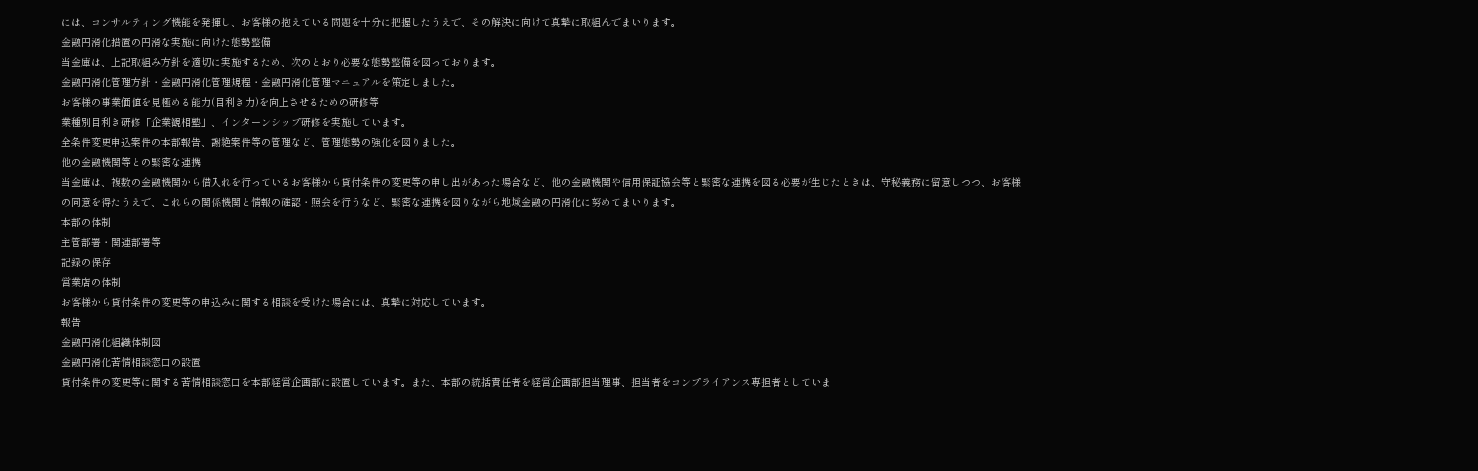には、コンサルティング機能を発揮し、お客様の抱えている問題を十分に把握したうえで、その解決に向けて真摯に取組んでまいります。
金融円滑化措置の円滑な実施に向けた態勢整備
当金庫は、上記取組み方針を適切に実施するため、次のとおり必要な態勢整備を図っております。
金融円滑化管理方針・金融円滑化管理規程・金融円滑化管理マニュアルを策定しました。
お客様の事業価値を見極める能力(目利き力)を向上させるための研修等
業種別目利き研修「企業観相塾」、インターンシップ研修を実施しています。
全条件変更申込案件の本部報告、謝絶案件等の管理など、管理態勢の強化を図りました。
他の金融機関等との緊密な連携
当金庫は、複数の金融機関から借入れを行っているお客様から貸付条件の変更等の申し出があった場合など、他の金融機関や信用保証協会等と緊密な連携を図る必要が生じたときは、守秘義務に留意しつつ、お客様の同意を得たうえで、これらの関係機関と情報の確認・照会を行うなど、緊密な連携を図りながら地域金融の円滑化に努めてまいります。
本部の体制
主管部署・関連部署等
記録の保存
営業店の体制
お客様から貸付条件の変更等の申込みに関する相談を受けた場合には、真摯に対応しています。
報告
金融円滑化組織体制図
金融円滑化苦情相談窓口の設置
貸付条件の変更等に関する苦情相談窓口を本部経営企画部に設置しています。また、本部の統括責任者を経営企画部担当理事、担当者をコンプライアンス専担者としていま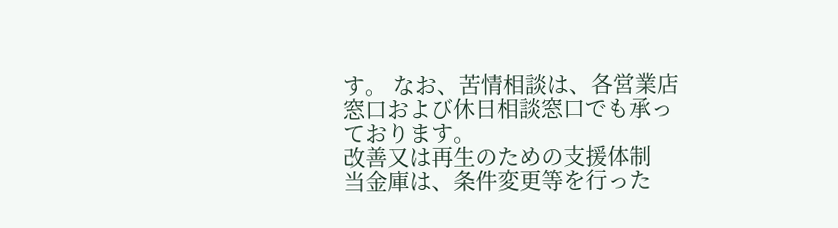す。 なお、苦情相談は、各営業店窓口および休日相談窓口でも承っております。
改善又は再生のための支援体制
当金庫は、条件変更等を行った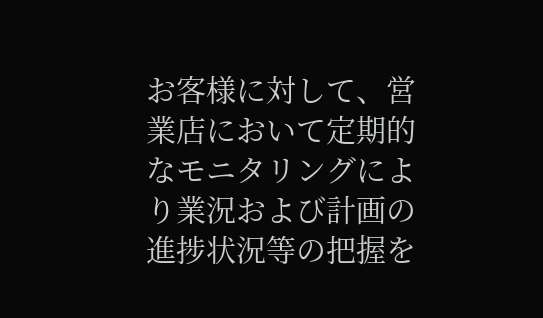お客様に対して、営業店において定期的なモニタリングにより業況および計画の進捗状況等の把握を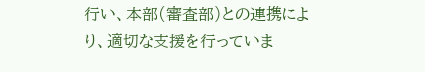行い、本部(審査部)との連携により、適切な支援を行っていま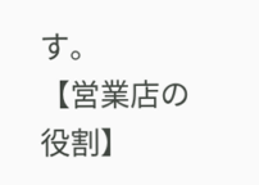す。
【営業店の役割】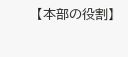【本部の役割】